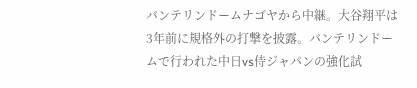バンテリンドームナゴヤから中継。大谷翔平は3年前に規格外の打撃を披露。バンテリンドームで行われた中日vs侍ジャパンの強化試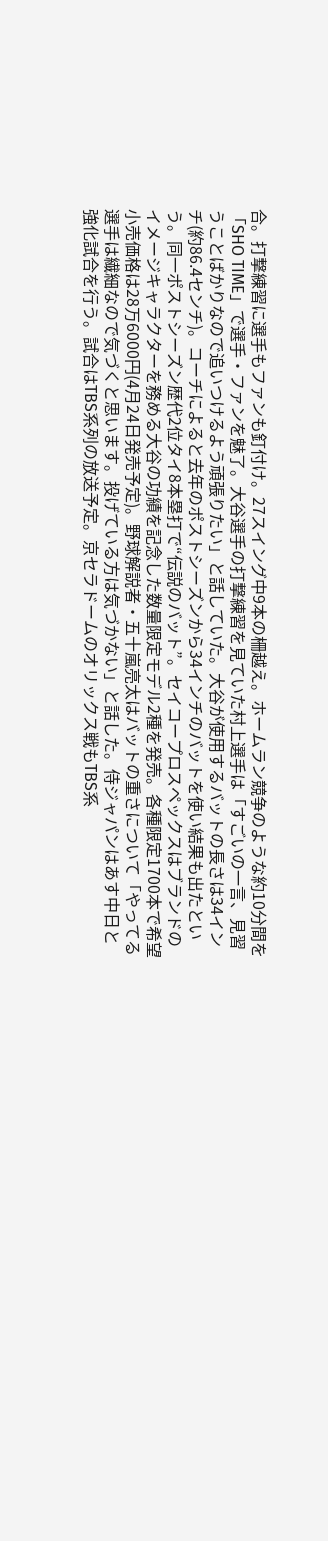合。打撃練習に選手もファンも釘付け。27スイング中9本の柵越え。ホームラン競争のような約10分間を「SHO TIME」で選手・ファンを魅了。大谷選手の打撃練習を見ていた村上選手は「すごいの一言、見習うことばかりなので追いつけるよう頑張りたい」と話していた。大谷が使用するバットの長さは34インチ(約86.4センチ)。コーチによると去年のポストシーズンから34インチのバットを使い結果も出たという。同一ポストシーズン歴代2位タイ8本塁打で“伝説のバット”。セイコープロスペックスはブランドのイメージキャラクターを務める大谷の功績を記念した数量限定モデル2種を発売。各種限定1700本で希望小売価格は28万6000円(4月24日発売予定)。野球解説者・五十嵐亮太はバットの重さについて「やってる選手は繊細なので気づくと思います。投げている方は気づかない」と話した。侍ジャパンはあす中日と強化試合を行う。試合はTBS系列の放送予定。京セラドームのオリックス戦もTBS系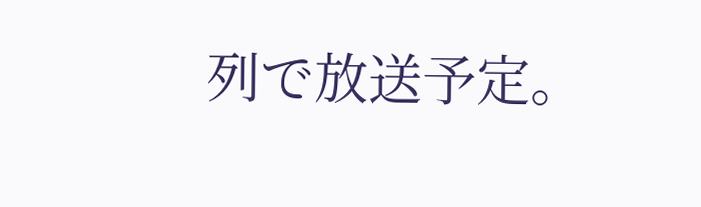列で放送予定。